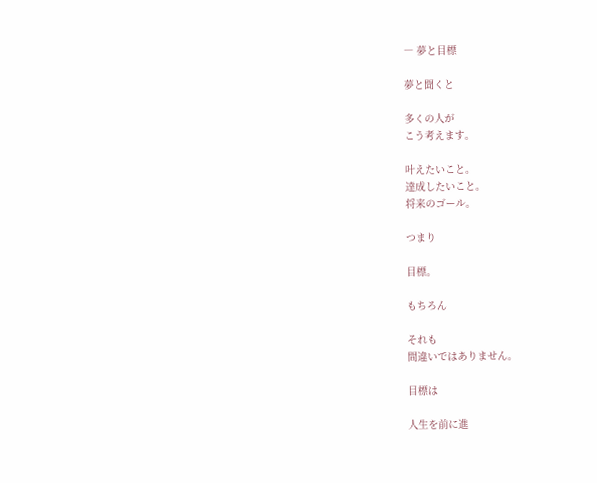― 夢と目標

夢と聞くと

多くの人が
こう考えます。

叶えたいこと。
達成したいこと。
将来のゴール。

つまり

目標。

もちろん

それも
間違いではありません。

目標は

人生を前に進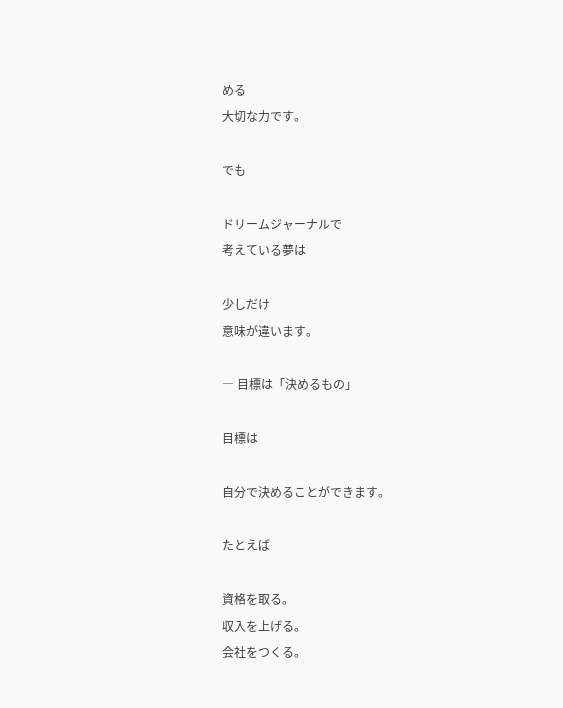める
大切な力です。

でも

ドリームジャーナルで
考えている夢は

少しだけ
意味が違います。

― 目標は「決めるもの」

目標は

自分で決めることができます。

たとえば

資格を取る。
収入を上げる。
会社をつくる。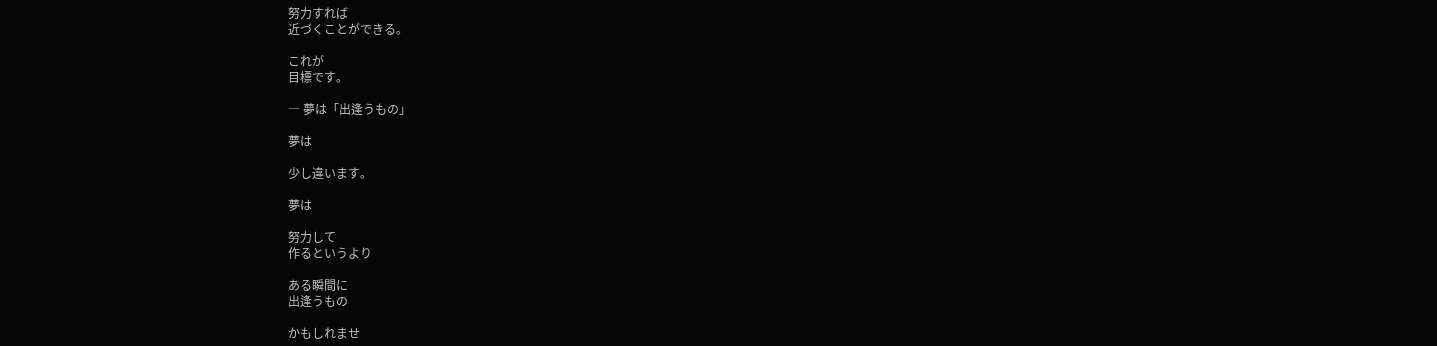努力すれば
近づくことができる。

これが
目標です。

― 夢は「出逢うもの」

夢は

少し違います。

夢は

努力して
作るというより

ある瞬間に
出逢うもの

かもしれませ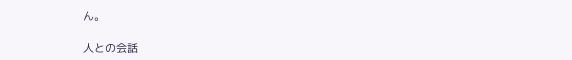ん。

人との会話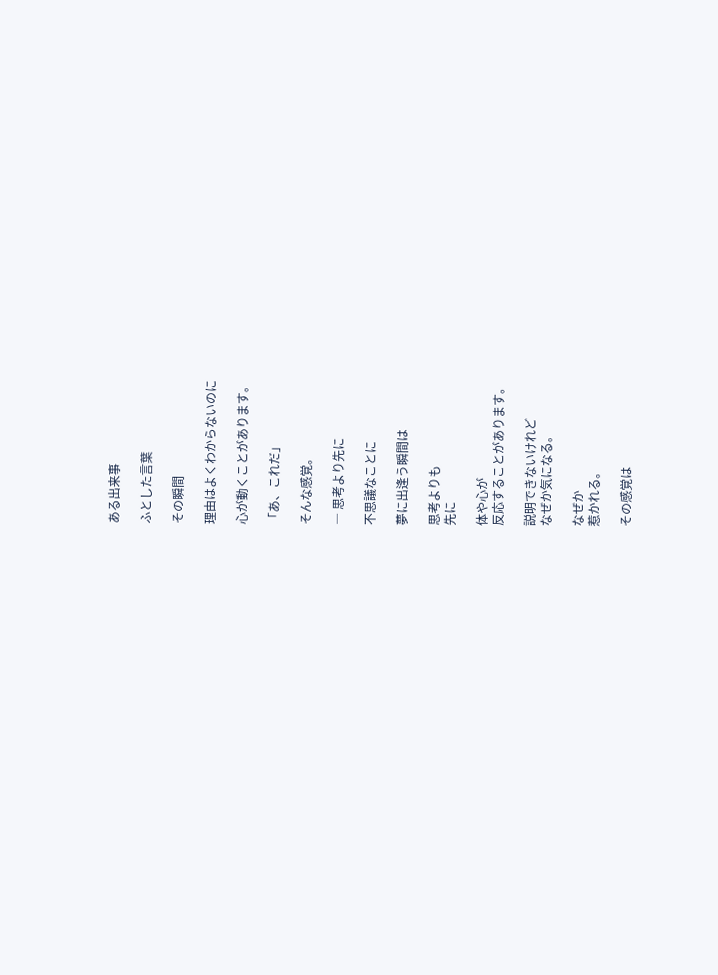ある出来事

ふとした言葉

その瞬間

理由はよくわからないのに

心が動くことがあります。

「あ、これだ」

そんな感覚。

― 思考より先に

不思議なことに

夢に出逢う瞬間は

思考よりも
先に

体や心が
反応することがあります。

説明できないけれど
なぜか気になる。

なぜか
惹かれる。

その感覚は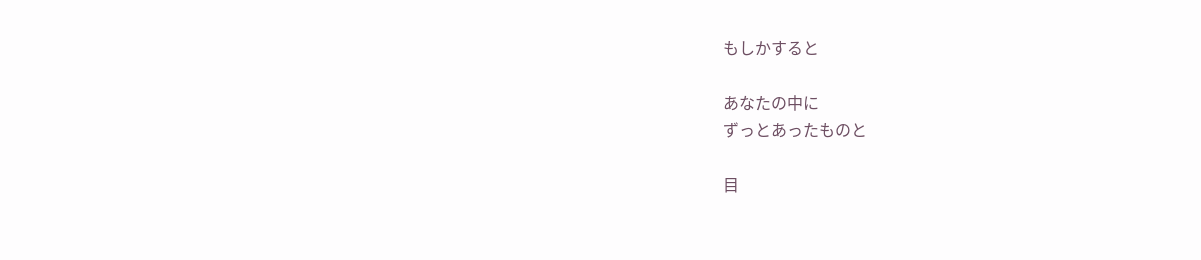もしかすると

あなたの中に
ずっとあったものと

目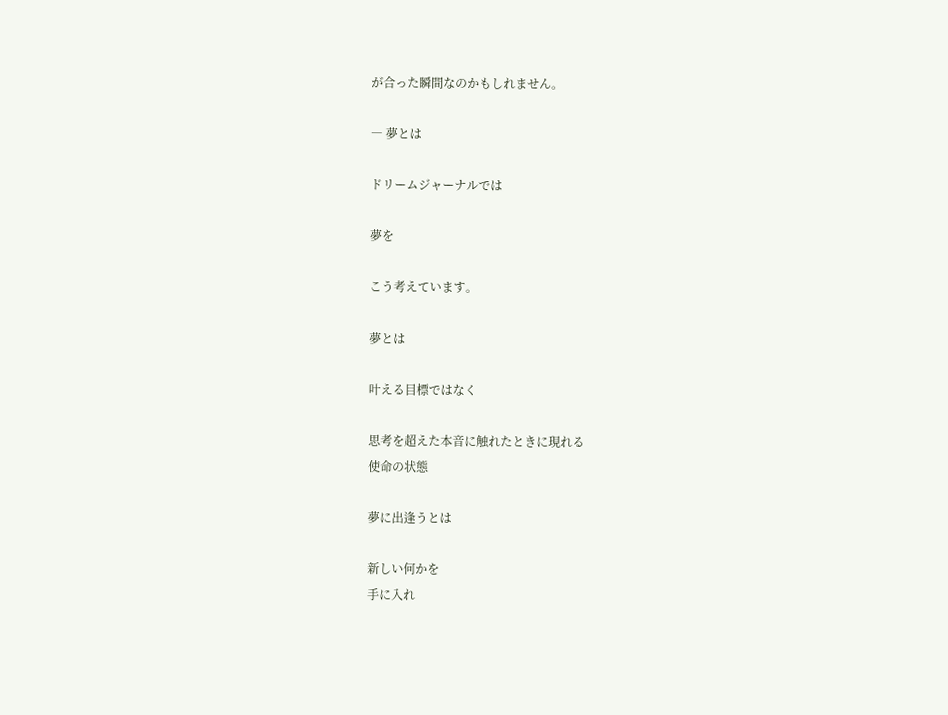が合った瞬間なのかもしれません。

― 夢とは

ドリームジャーナルでは

夢を

こう考えています。

夢とは

叶える目標ではなく

思考を超えた本音に触れたときに現れる
使命の状態

夢に出逢うとは

新しい何かを
手に入れ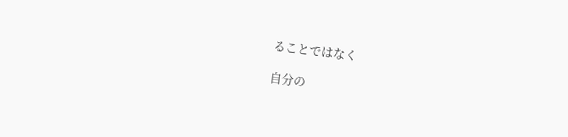ることではなく

自分の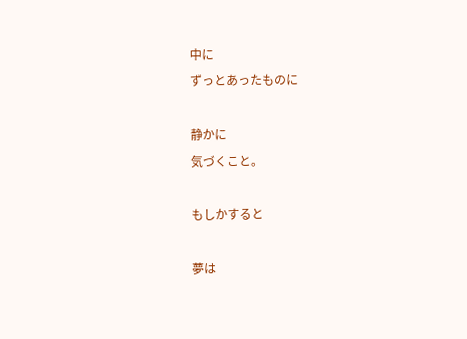中に
ずっとあったものに

静かに
気づくこと。

もしかすると

夢は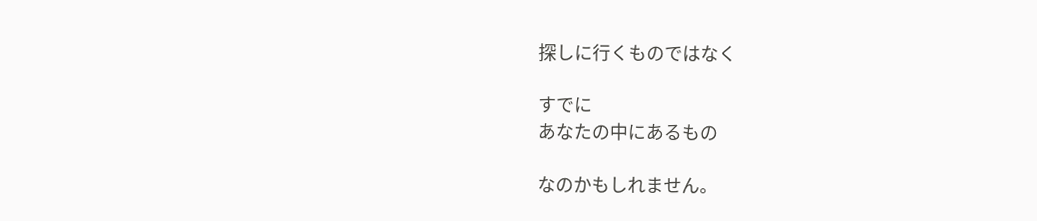探しに行くものではなく

すでに
あなたの中にあるもの

なのかもしれません。